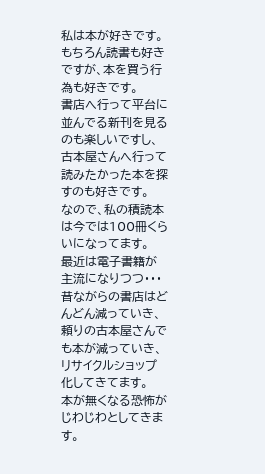私は本が好きです。もちろん読書も好きですが、本を買う行為も好きです。
書店へ行って平台に並んでる新刊を見るのも楽しいですし、古本屋さんへ行って読みたかった本を探すのも好きです。
なので、私の積読本は今では100冊くらいになってます。
最近は電子書籍が主流になりつつ・・・
昔ながらの書店はどんどん減っていき、頼りの古本屋さんでも本が減っていき、リサイクルショップ化してきてます。
本が無くなる恐怖がじわじわとしてきます。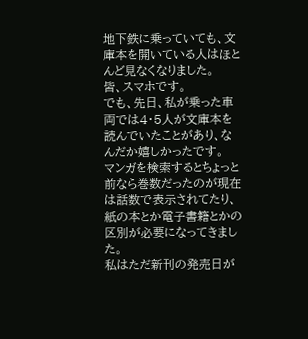地下鉄に乗っていても、文庫本を開いている人はほとんど見なくなりました。
皆、スマホです。
でも、先日、私が乗った車両では4・5人が文庫本を読んでいたことがあり、なんだか嬉しかったです。
マンガを検索するとちょっと前なら巻数だったのが現在は話数で表示されてたり、紙の本とか電子書籍とかの区別が必要になってきました。
私はただ新刊の発売日が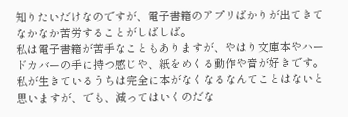知りたいだけなのですが、電子書籍のアプリばかりが出てきてなかなか苦労することがしばしば。
私は電子書籍が苦手なこともありますが、やはり文庫本やハードカバーの手に持つ感じや、紙をめくる動作や音が好きです。
私が生きているうちは完全に本がなくなるなんてことはないと思いますが、でも、減ってはいくのだな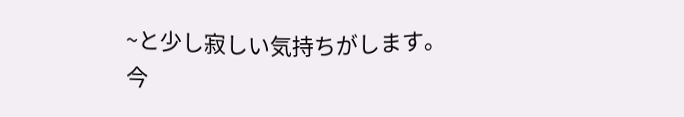~と少し寂しい気持ちがします。
今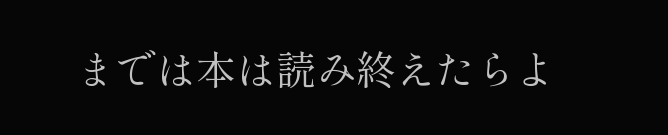までは本は読み終えたらよ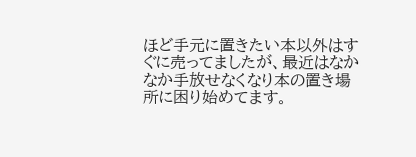ほど手元に置きたい本以外はすぐに売ってましたが、最近はなかなか手放せなくなり本の置き場所に困り始めてます。